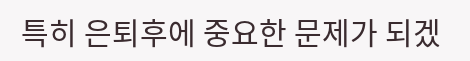특히 은퇴후에 중요한 문제가 되겠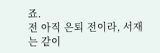죠.
전 아직 은퇴 전이라, 서재는 같이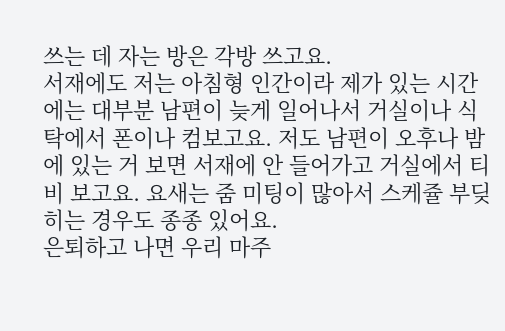쓰는 데 자는 방은 각방 쓰고요.
서재에도 저는 아침형 인간이라 제가 있는 시간에는 대부분 남편이 늦게 일어나서 거실이나 식탁에서 폰이나 컴보고요. 저도 남편이 오후나 밤에 있는 거 보면 서재에 안 들어가고 거실에서 티비 보고요. 요새는 줌 미팅이 많아서 스케쥴 부딪히는 경우도 종종 있어요.
은퇴하고 나면 우리 마주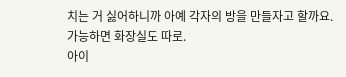치는 거 싫어하니까 아예 각자의 방을 만들자고 할까요. 가능하면 화장실도 따로.
아이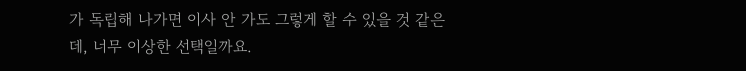가 독립해 나가면 이사 안 가도 그렇게 할 수 있을 것 같은데, 너무 이상한 선택일까요.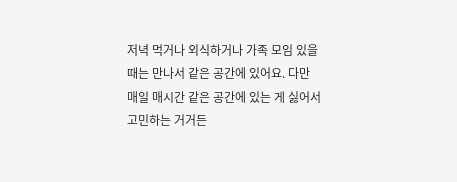저녁 먹거나 외식하거나 가족 모임 있을 때는 만나서 같은 공간에 있어요. 다만 매일 매시간 같은 공간에 있는 게 싫어서 고민하는 거거든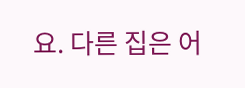요. 다른 집은 어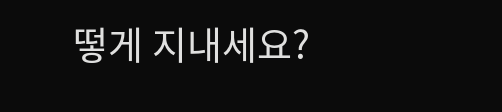떻게 지내세요?